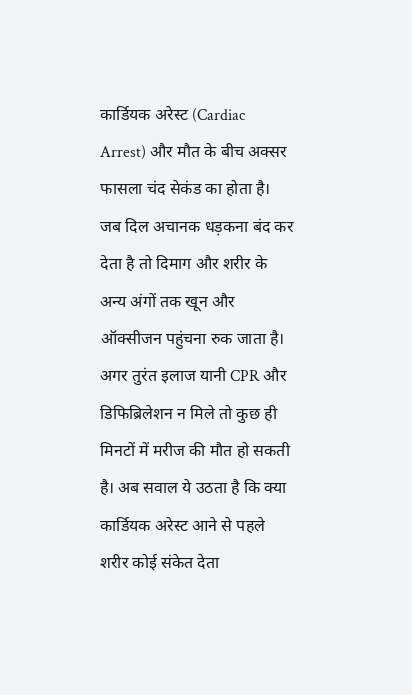कार्डियक अरेस्ट (Cardiac Arrest) और मौत के बीच अक्सर फासला चंद सेकंड का होता है। जब दिल अचानक धड़कना बंद कर देता है तो दिमाग और शरीर के अन्य अंगों तक खून और ऑक्सीजन पहुंचना रुक जाता है। अगर तुरंत इलाज यानी CPR और डिफिब्रिलेशन न मिले तो कुछ ही मिनटों में मरीज की मौत हो सकती है। अब सवाल ये उठता है कि क्या कार्डियक अरेस्ट आने से पहले शरीर कोई संकेत देता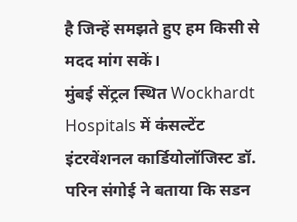है जिन्हें समझते हुए हम किसी से मदद मांग सकें।
मुंबई सेंट्रल स्थित Wockhardt Hospitals में कंसल्टेंट इंटरवेंशनल कार्डियोलॉजिस्ट डॉ. परिन संगोई ने बताया कि सडन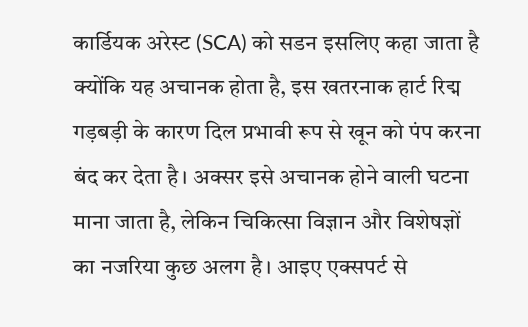कार्डियक अरेस्ट (SCA) को सडन इसलिए कहा जाता है क्योंकि यह अचानक होता है, इस खतरनाक हार्ट रिद्म गड़बड़ी के कारण दिल प्रभावी रूप से खून को पंप करना बंद कर देता है। अक्सर इसे अचानक होने वाली घटना माना जाता है, लेकिन चिकित्सा विज्ञान और विशेषज्ञों का नजरिया कुछ अलग है। आइए एक्सपर्ट से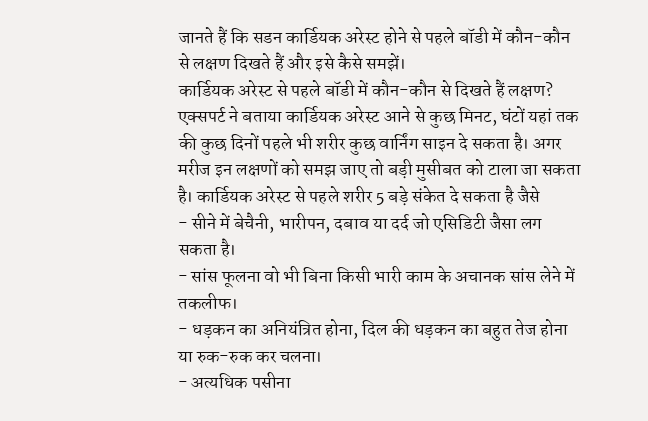जानते हैं कि सडन कार्डियक अरेस्ट होने से पहले बॉडी में कौन-कौन से लक्षण दिखते हैं और इसे कैसे समझें।
कार्डियक अरेस्ट से पहले बॉडी में कौन-कौन से दिखते हैं लक्षण?
एक्सपर्ट ने बताया कार्डियक अरेस्ट आने से कुछ मिनट, घंटों यहां तक की कुछ दिनों पहले भी शरीर कुछ वार्निंग साइन दे सकता है। अगर मरीज इन लक्षणों को समझ जाए तो बड़ी मुसीबत को टाला जा सकता है। कार्डियक अरेस्ट से पहले शरीर 5 बड़े संकेत दे सकता है जैसे
- सीने में बेचैनी, भारीपन, दबाव या दर्द जो एसिडिटी जैसा लग सकता है।
- सांस फूलना वो भी बिना किसी भारी काम के अचानक सांस लेने में तकलीफ।
- धड़कन का अनियंत्रित होना, दिल की धड़कन का बहुत तेज होना या रुक-रुक कर चलना।
- अत्यधिक पसीना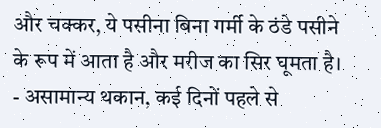और चक्कर, ये पसीना बिना गर्मी के ठंडे पसीने के रूप में आता है और मरीज का सिर घूमता है।
- असामान्य थकान, कई दिनों पहले से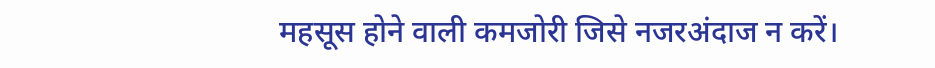महसूस होने वाली कमजोरी जिसे नजरअंदाज न करें।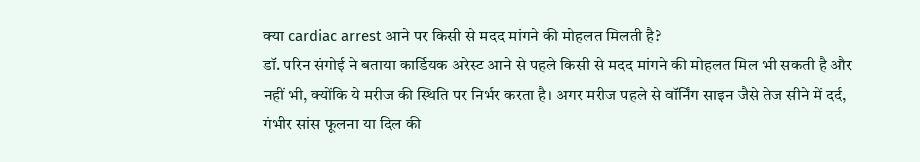क्या cardiac arrest आने पर किसी से मदद मांगने की मोहलत मिलती है?
डॉ. परिन संगोई ने बताया कार्डियक अरेस्ट आने से पहले किसी से मदद मांगने की मोहलत मिल भी सकती है और नहीं भी, क्योंकि ये मरीज की स्थिति पर निर्भर करता है। अगर मरीज पहले से वॉर्निंग साइन जैसे तेज सीने में दर्द, गंभीर सांस फूलना या दिल की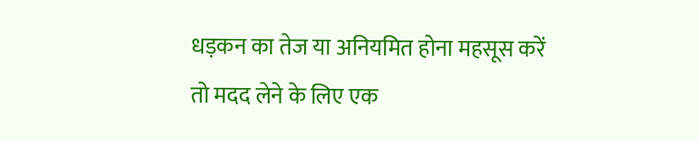धड़कन का तेज या अनियमित होना महसूस करें तो मदद लेने के लिए एक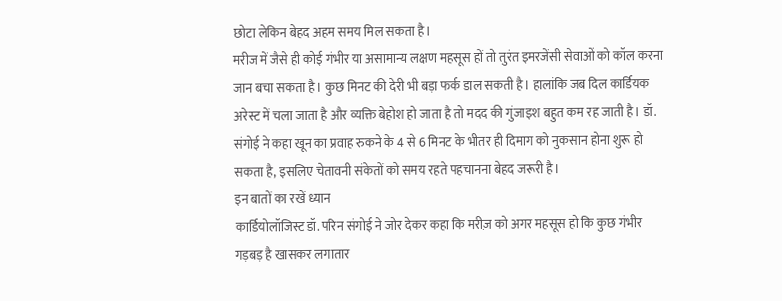छोटा लेकिन बेहद अहम समय मिल सकता है।
मरीज में जैसे ही कोई गंभीर या असामान्य लक्षण महसूस हों तो तुरंत इमरजेंसी सेवाओं को कॉल करना जान बचा सकता है। कुछ मिनट की देरी भी बड़ा फर्क डाल सकती है। हालांकि जब दिल कार्डियक अरेस्ट में चला जाता है और व्यक्ति बेहोश हो जाता है तो मदद की गुंजाइश बहुत कम रह जाती है। डॉ. संगोई ने कहा खून का प्रवाह रुकने के 4 से 6 मिनट के भीतर ही दिमाग को नुकसान होना शुरू हो सकता है, इसलिए चेतावनी संकेतों को समय रहते पहचानना बेहद जरूरी है।
इन बातों का रखें ध्यान
कार्डियोलॉजिस्ट डॉ. परिन संगोई ने जोर देकर कहा कि मरीज़ को अगर महसूस हो कि कुछ गंभीर गड़बड़ है खासकर लगातार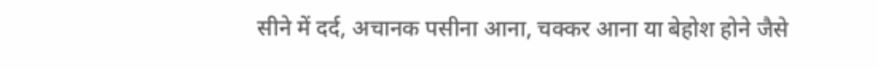सीने में दर्द, अचानक पसीना आना, चक्कर आना या बेहोश होने जैसे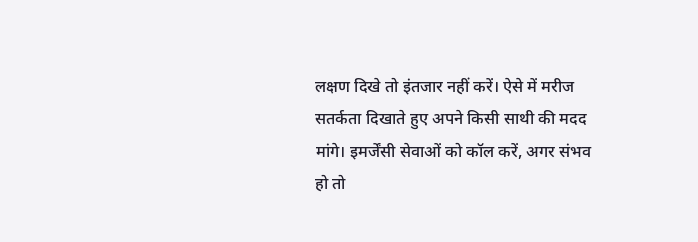लक्षण दिखे तो इंतजार नहीं करें। ऐसे में मरीज सतर्कता दिखाते हुए अपने किसी साथी की मदद मांगे। इमर्जेंसी सेवाओं को कॉल करें, अगर संभव हो तो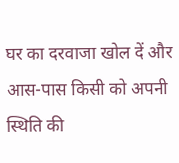घर का दरवाजा खोल दें और आस-पास किसी को अपनी स्थिति की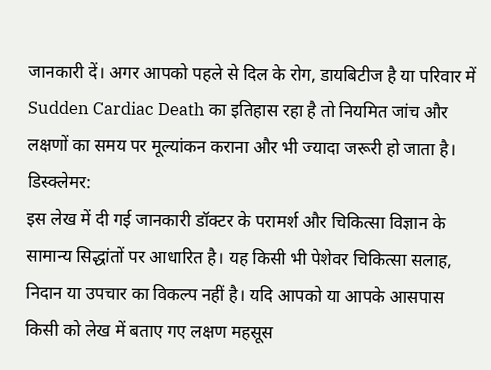जानकारी दें। अगर आपको पहले से दिल के रोग, डायबिटीज है या परिवार में Sudden Cardiac Death का इतिहास रहा है तो नियमित जांच और लक्षणों का समय पर मूल्यांकन कराना और भी ज्यादा जरूरी हो जाता है।
डिस्क्लेमर:
इस लेख में दी गई जानकारी डॉक्टर के परामर्श और चिकित्सा विज्ञान के सामान्य सिद्धांतों पर आधारित है। यह किसी भी पेशेवर चिकित्सा सलाह, निदान या उपचार का विकल्प नहीं है। यदि आपको या आपके आसपास किसी को लेख में बताए गए लक्षण महसूस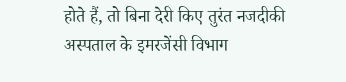होते हैं, तो बिना देरी किए तुरंत नजदीकी अस्पताल के इमरजेंसी विभाग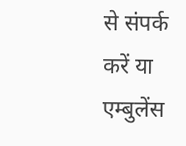से संपर्क करें या एम्बुलेंस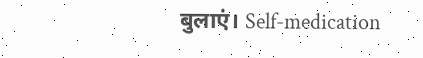बुलाएं। Self-medication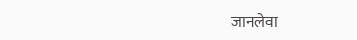जानलेवा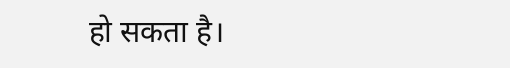हो सकता है।